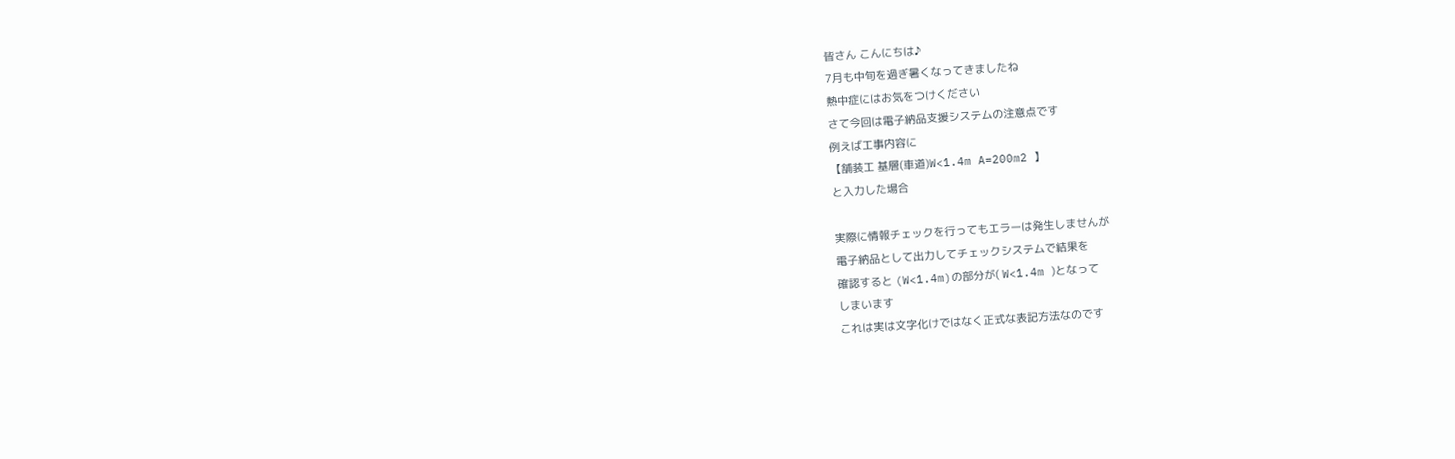皆さん こんにちは♪
7月も中旬を過ぎ暑くなってきましたね
熱中症にはお気をつけください
さて今回は電子納品支援システムの注意点です
例えば工事内容に
【舗装工 基層(車道)W<1.4m A=200m2 】
と入力した場合

実際に情報チェックを行ってもエラーは発生しませんが
電子納品として出力してチェックシステムで結果を
確認すると (W<1.4m)の部分が( W<1.4m )となって
しまいます
これは実は文字化けではなく正式な表記方法なのです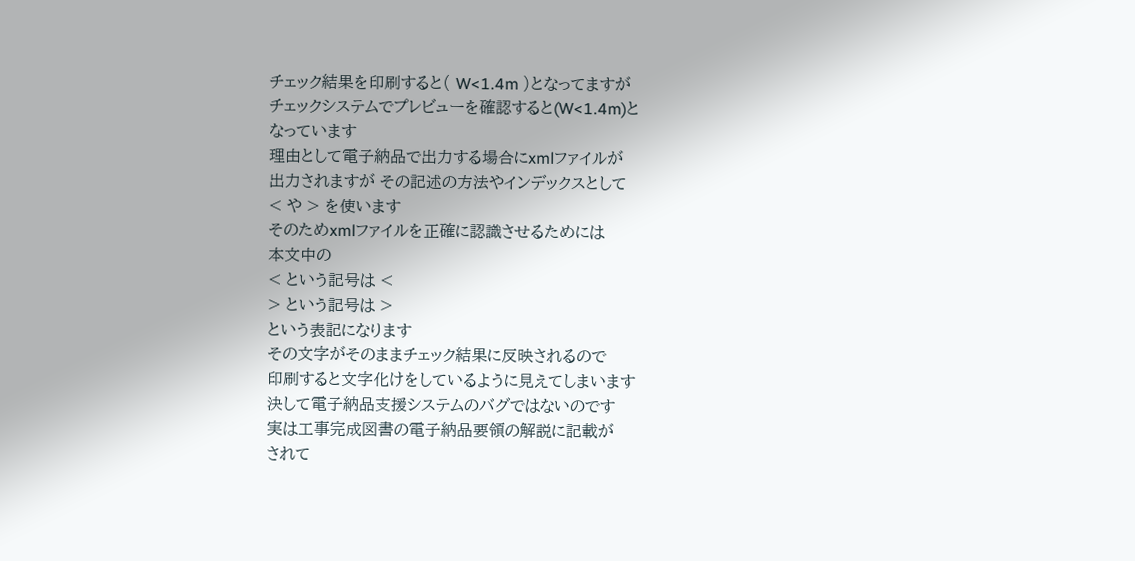チェック結果を印刷すると( W<1.4m )となってますが
チェックシステムでプレビューを確認すると(W<1.4m)と
なっています
理由として電子納品で出力する場合にxmlファイルが
出力されますが その記述の方法やインデックスとして
< や > を使います
そのためxmlファイルを正確に認識させるためには
本文中の
< という記号は <
> という記号は >
という表記になります
その文字がそのままチェック結果に反映されるので
印刷すると文字化けをしているように見えてしまいます
決して電子納品支援システムのバグではないのです
実は工事完成図書の電子納品要領の解説に記載が
されて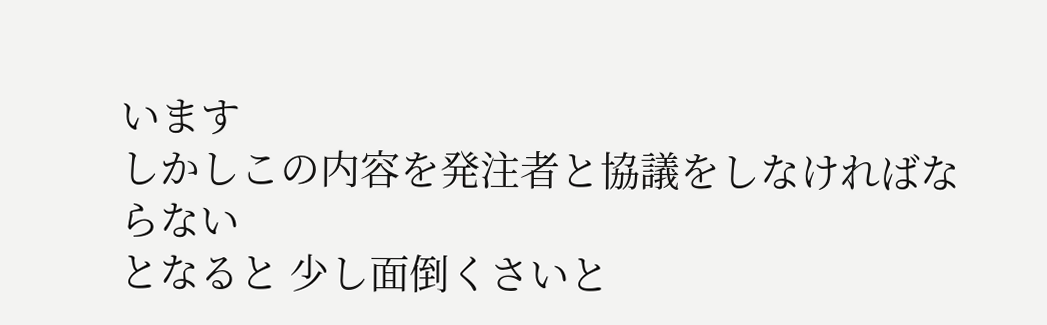います
しかしこの内容を発注者と協議をしなければならない
となると 少し面倒くさいと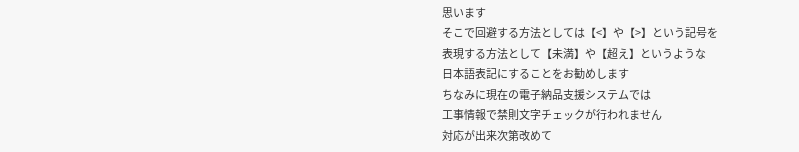思います
そこで回避する方法としては【<】や【>】という記号を
表現する方法として【未満】や【超え】というような
日本語表記にすることをお勧めします
ちなみに現在の電子納品支援システムでは
工事情報で禁則文字チェックが行われません
対応が出来次第改めて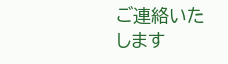ご連絡いたします